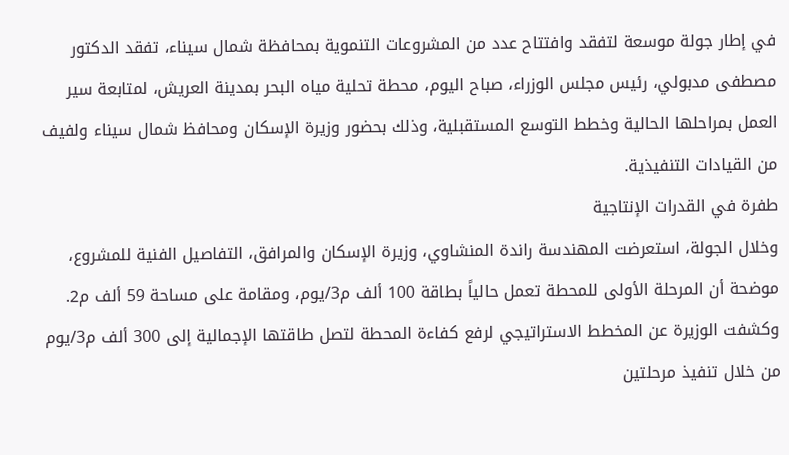في إطار جولة موسعة لتفقد وافتتاح عدد من المشروعات التنموية بمحافظة شمال سيناء، تفقد الدكتور مصطفى مدبولي، رئيس مجلس الوزراء، صباح اليوم، محطة تحلية مياه البحر بمدينة العريش، لمتابعة سير العمل بمراحلها الحالية وخطط التوسع المستقبلية، وذلك بحضور وزيرة الإسكان ومحافظ شمال سيناء ولفيف من القيادات التنفيذية.
طفرة في القدرات الإنتاجية
وخلال الجولة، استعرضت المهندسة راندة المنشاوي، وزيرة الإسكان والمرافق، التفاصيل الفنية للمشروع، موضحة أن المرحلة الأولى للمحطة تعمل حالياً بطاقة 100 ألف م3/يوم، ومقامة على مساحة 59 ألف م2. وكشفت الوزيرة عن المخطط الاستراتيجي لرفع كفاءة المحطة لتصل طاقتها الإجمالية إلى 300 ألف م3/يوم من خلال تنفيذ مرحلتين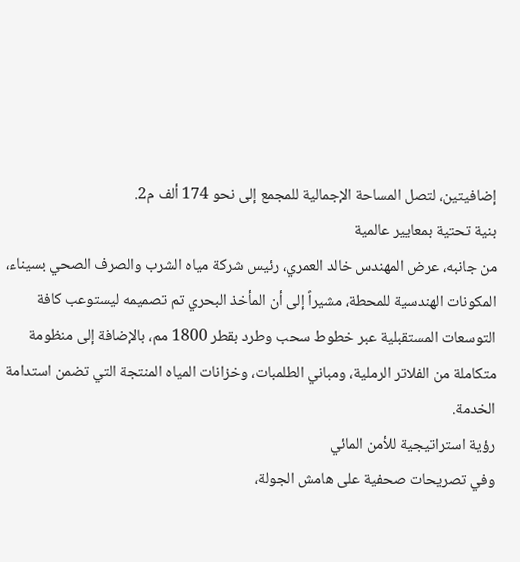إضافيتين، لتصل المساحة الإجمالية للمجمع إلى نحو 174 ألف م2.
بنية تحتية بمعايير عالمية
من جانبه، عرض المهندس خالد العمري، رئيس شركة مياه الشرب والصرف الصحي بسيناء، المكونات الهندسية للمحطة، مشيراً إلى أن المأخذ البحري تم تصميمه ليستوعب كافة التوسعات المستقبلية عبر خطوط سحب وطرد بقطر 1800 مم، بالإضافة إلى منظومة متكاملة من الفلاتر الرملية، ومباني الطلمبات، وخزانات المياه المنتجة التي تضمن استدامة الخدمة.
رؤية استراتيجية للأمن المائي
وفي تصريحات صحفية على هامش الجولة،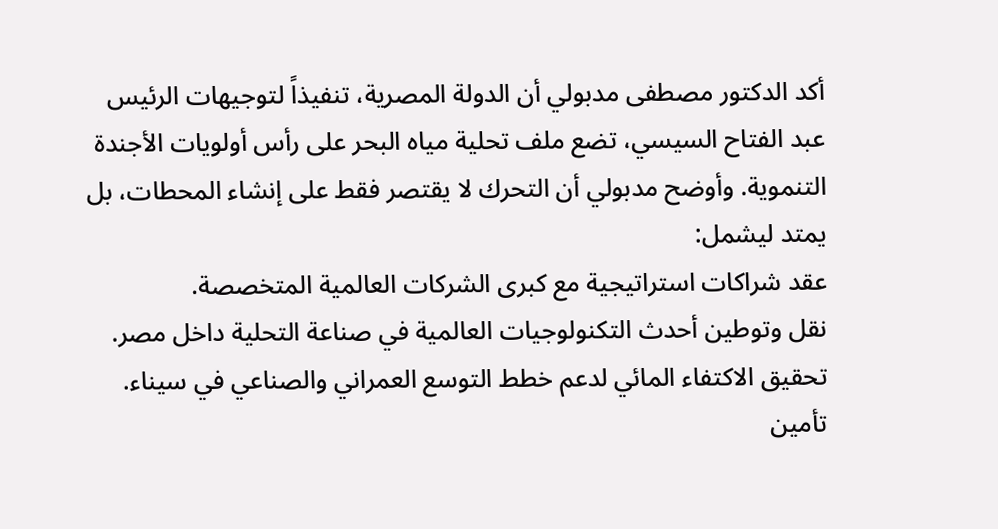أكد الدكتور مصطفى مدبولي أن الدولة المصرية، تنفيذاً لتوجيهات الرئيس عبد الفتاح السيسي، تضع ملف تحلية مياه البحر على رأس أولويات الأجندة التنموية. وأوضح مدبولي أن التحرك لا يقتصر فقط على إنشاء المحطات، بل يمتد ليشمل:
عقد شراكات استراتيجية مع كبرى الشركات العالمية المتخصصة.
نقل وتوطين أحدث التكنولوجيات العالمية في صناعة التحلية داخل مصر.
تحقيق الاكتفاء المائي لدعم خطط التوسع العمراني والصناعي في سيناء.
تأمين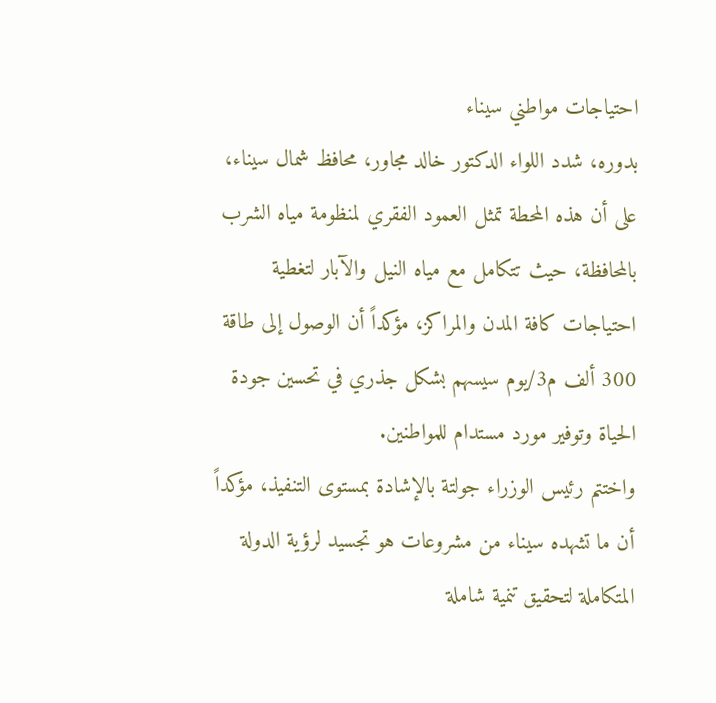احتياجات مواطني سيناء
بدوره، شدد اللواء الدكتور خالد مجاور، محافظ شمال سيناء، على أن هذه المحطة تمثل العمود الفقري لمنظومة مياه الشرب بالمحافظة، حيث تتكامل مع مياه النيل والآبار لتغطية احتياجات كافة المدن والمراكز، مؤكداً أن الوصول إلى طاقة 300 ألف م3/يوم سيسهم بشكل جذري في تحسين جودة الحياة وتوفير مورد مستدام للمواطنين.
واختتم رئيس الوزراء جولتة بالإشادة بمستوى التنفيذ، مؤكداً أن ما تشهده سيناء من مشروعات هو تجسيد لرؤية الدولة المتكاملة لتحقيق تنمية شاملة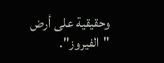وحقيقية على أرض "الفيروز".